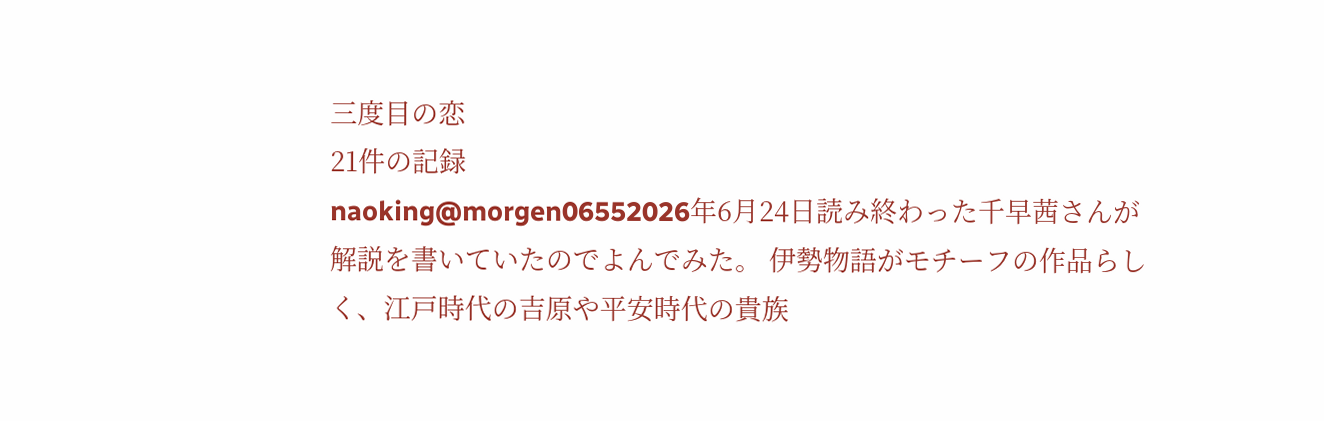三度目の恋
21件の記録
naoking@morgen06552026年6月24日読み終わった千早茜さんが解説を書いていたのでよんでみた。 伊勢物語がモチーフの作品らしく、江戸時代の吉原や平安時代の貴族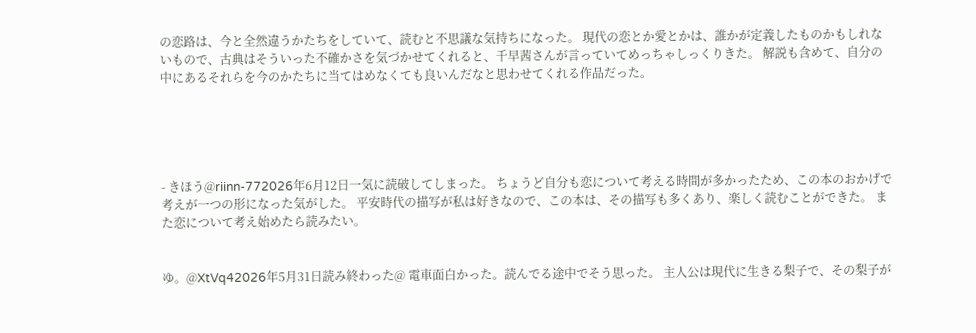の恋路は、今と全然違うかたちをしていて、読むと不思議な気持ちになった。 現代の恋とか愛とかは、誰かが定義したものかもしれないもので、古典はそういった不確かさを気づかせてくれると、千早茜さんが言っていてめっちゃしっくりきた。 解説も含めて、自分の中にあるそれらを今のかたちに当てはめなくても良いんだなと思わせてくれる作品だった。





- きほう@riinn-772026年6月12日一気に読破してしまった。 ちょうど自分も恋について考える時間が多かったため、この本のおかげで考えが一つの形になった気がした。 平安時代の描写が私は好きなので、この本は、その描写も多くあり、楽しく読むことができた。 また恋について考え始めたら読みたい。


ゆ。@XtVq42026年5月31日読み終わった@ 電車面白かった。読んでる途中でそう思った。 主人公は現代に生きる梨子で、その梨子が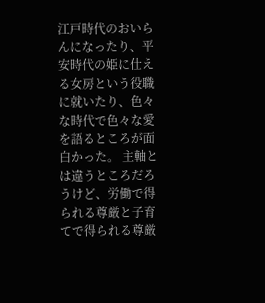江戸時代のおいらんになったり、平安時代の姫に仕える女房という役職に就いたり、色々な時代で色々な愛を語るところが面白かった。 主軸とは違うところだろうけど、労働で得られる尊厳と子育てで得られる尊厳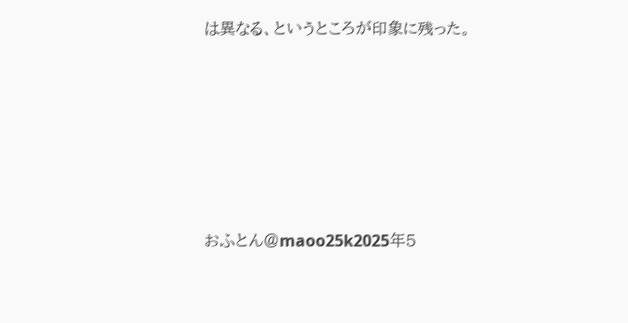は異なる、というところが印象に残った。






おふとん@maoo25k2025年5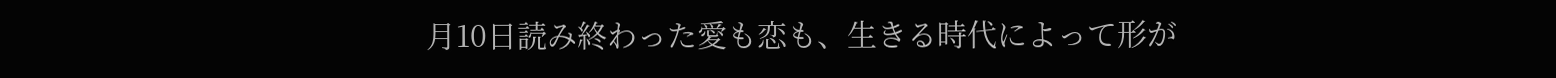月10日読み終わった愛も恋も、生きる時代によって形が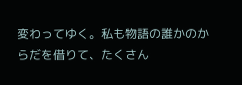変わってゆく。私も物語の誰かのからだを借りて、たくさん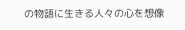の物語に生きる人々の心を想像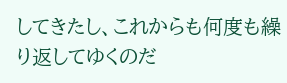してきたし、これからも何度も繰り返してゆくのだ